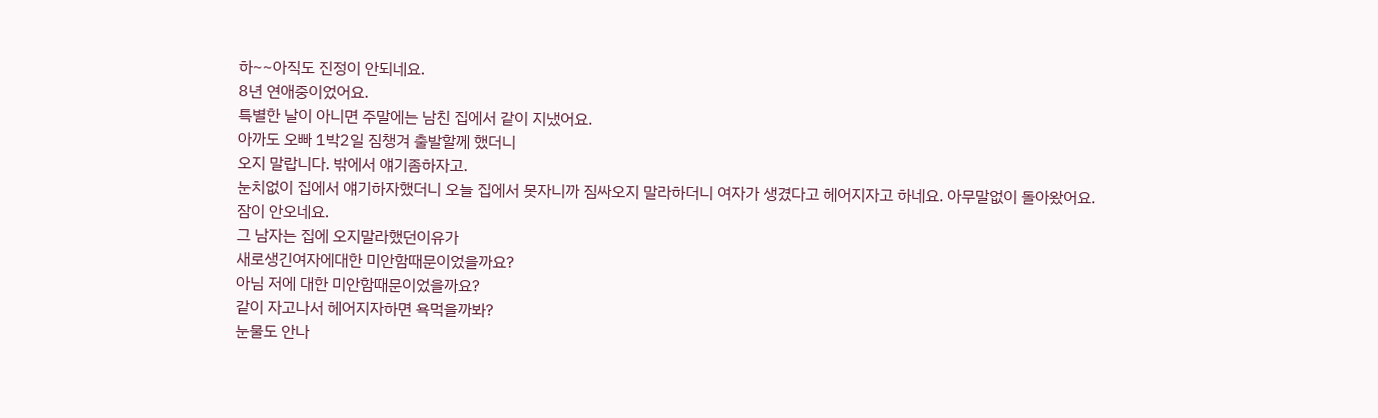하~~아직도 진정이 안되네요.
8년 연애중이었어요.
특별한 날이 아니면 주말에는 남친 집에서 같이 지냈어요.
아까도 오빠 1박2일 짐챙겨 출발할께 했더니
오지 말랍니다. 밖에서 얘기좀하자고.
눈치없이 집에서 얘기하자했더니 오늘 집에서 못자니까 짐싸오지 말라하더니 여자가 생겼다고 헤어지자고 하네요. 아무말없이 돌아왔어요.
잠이 안오네요.
그 남자는 집에 오지말라했던이유가
새로생긴여자에대한 미안함때문이었을까요?
아님 저에 대한 미안함때문이었을까요?
같이 자고나서 헤어지자하면 욕먹을까봐?
눈물도 안나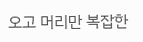오고 머리만 복잡한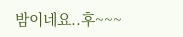밤이네요..후~~~